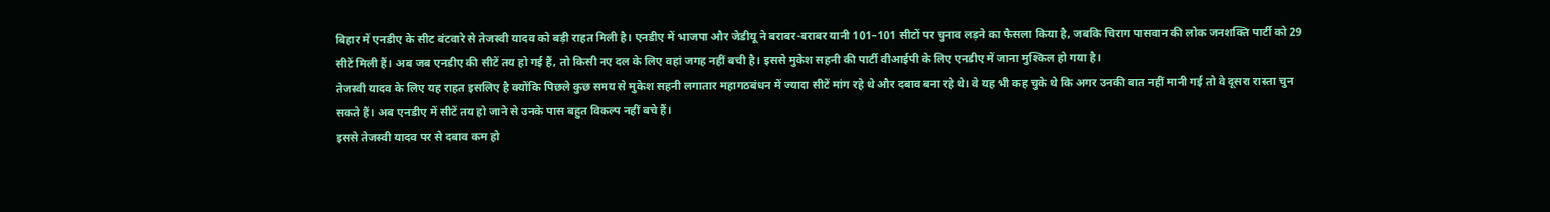बिहार में एनडीए के सीट बंटवारे से तेजस्वी यादव को बड़ी राहत मिली है। एनडीए में भाजपा और जेडीयू ने बराबर-बराबर यानी 101–101 सीटों पर चुनाव लड़ने का फैसला किया है, जबकि चिराग पासवान की लोक जनशक्ति पार्टी को 29 सीटें मिली हैं। अब जब एनडीए की सीटें तय हो गई हैं, तो किसी नए दल के लिए वहां जगह नहीं बची है। इससे मुकेश सहनी की पार्टी वीआईपी के लिए एनडीए में जाना मुश्किल हो गया है।
तेजस्वी यादव के लिए यह राहत इसलिए है क्योंकि पिछले कुछ समय से मुकेश सहनी लगातार महागठबंधन में ज्यादा सीटें मांग रहे थे और दबाव बना रहे थे। वे यह भी कह चुके थे कि अगर उनकी बात नहीं मानी गई तो वे दूसरा रास्ता चुन सकते हैं। अब एनडीए में सीटें तय हो जाने से उनके पास बहुत विकल्प नहीं बचे हैं।
इससे तेजस्वी यादव पर से दबाव कम हो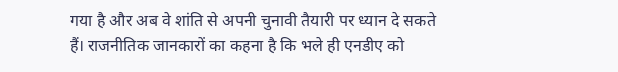गया है और अब वे शांति से अपनी चुनावी तैयारी पर ध्यान दे सकते हैं। राजनीतिक जानकारों का कहना है कि भले ही एनडीए को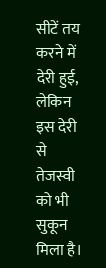सीटें तय करने में देरी हुई, लेकिन इस देरी से तेजस्वी को भी सुकून मिला है।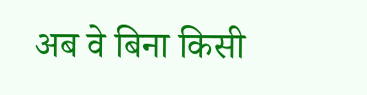अब वे बिना किसी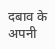दबाव के अपनी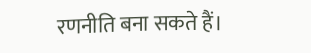रणनीति बना सकते हैं।